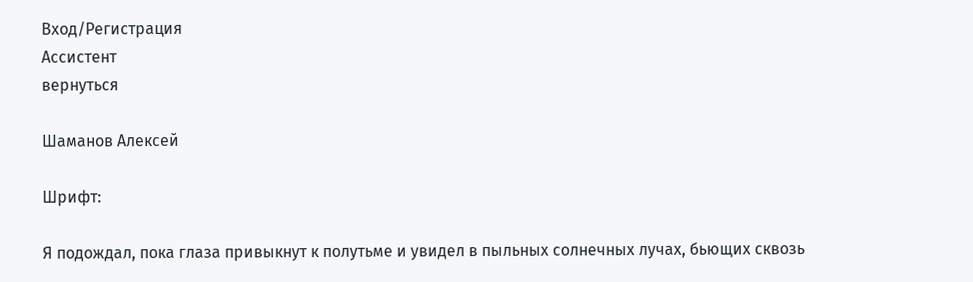Вход/Регистрация
Ассистент
вернуться

Шаманов Алексей

Шрифт:

Я подождал, пока глаза привыкнут к полутьме и увидел в пыльных солнечных лучах, бьющих сквозь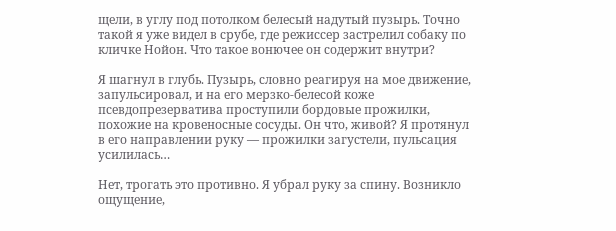щели, в углу под потолком белесый надутый пузырь. Точно такой я уже видел в срубе, где режиссер застрелил собаку по кличке Нойон. Что такое вонючее он содержит внутри?

Я шагнул в глубь. Пузырь, словно реагируя на мое движение, запульсировал, и на его мерзко-белесой коже псевдопрезерватива проступили бордовые прожилки, похожие на кровеносные сосуды. Он что, живой? Я протянул в его направлении руку — прожилки загустели, пульсация усилилась…

Нет, трогать это противно. Я убрал руку за спину. Возникло ощущение,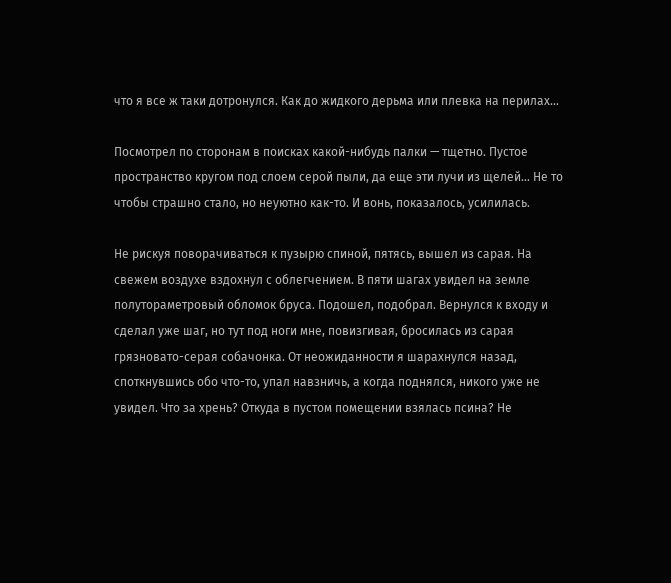что я все ж таки дотронулся. Как до жидкого дерьма или плевка на перилах…

Посмотрел по сторонам в поисках какой-нибудь палки — тщетно. Пустое пространство кругом под слоем серой пыли, да еще эти лучи из щелей… Не то чтобы страшно стало, но неуютно как-то. И вонь, показалось, усилилась.

Не рискуя поворачиваться к пузырю спиной, пятясь, вышел из сарая. На свежем воздухе вздохнул с облегчением. В пяти шагах увидел на земле полутораметровый обломок бруса. Подошел, подобрал. Вернулся к входу и сделал уже шаг, но тут под ноги мне, повизгивая, бросилась из сарая грязновато-серая собачонка. От неожиданности я шарахнулся назад, споткнувшись обо что-то, упал навзничь, а когда поднялся, никого уже не увидел. Что за хрень? Откуда в пустом помещении взялась псина? Не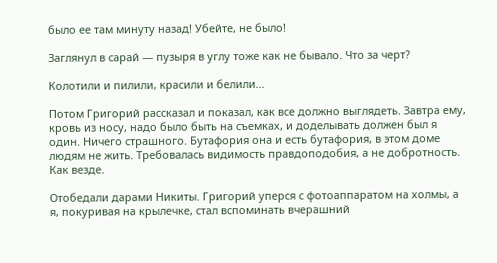было ее там минуту назад! Убейте, не было!

Заглянул в сарай — пузыря в углу тоже как не бывало. Что за черт?

Колотили и пилили, красили и белили…

Потом Григорий рассказал и показал, как все должно выглядеть. Завтра ему, кровь из носу, надо было быть на съемках, и доделывать должен был я один. Ничего страшного. Бутафория она и есть бутафория, в этом доме людям не жить. Требовалась видимость правдоподобия, а не добротность. Как везде.

Отобедали дарами Никиты. Григорий уперся с фотоаппаратом на холмы, а я, покуривая на крылечке, стал вспоминать вчерашний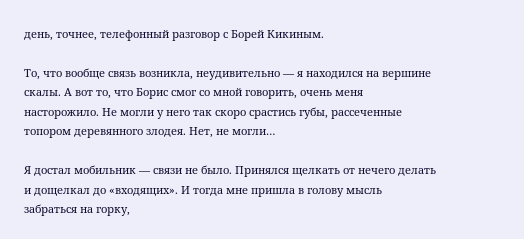день, точнее, телефонный разговор с Борей Кикиным.

То, что вообще связь возникла, неудивительно — я находился на вершине скалы. А вот то, что Борис смог со мной говорить, очень меня насторожило. Не могли у него так скоро срастись губы, рассеченные топором деревянного злодея. Нет, не могли…

Я достал мобильник — связи не было. Принялся щелкать от нечего делать и дощелкал до «входящих». И тогда мне пришла в голову мысль забраться на горку,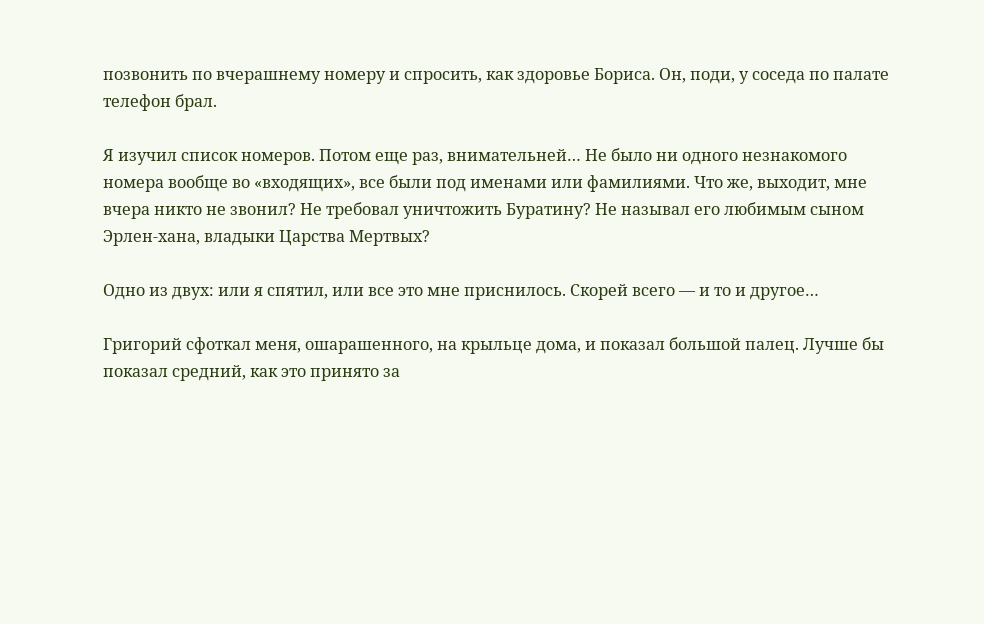позвонить по вчерашнему номеру и спросить, как здоровье Бориса. Он, поди, у соседа по палате телефон брал.

Я изучил список номеров. Потом еще раз, внимательней… Не было ни одного незнакомого номера вообще во «входящих», все были под именами или фамилиями. Что же, выходит, мне вчера никто не звонил? Не требовал уничтожить Буратину? Не называл его любимым сыном Эрлен-хана, владыки Царства Мертвых?

Одно из двух: или я спятил, или все это мне приснилось. Скорей всего — и то и другое…

Григорий сфоткал меня, ошарашенного, на крыльце дома, и показал большой палец. Лучше бы показал средний, как это принято за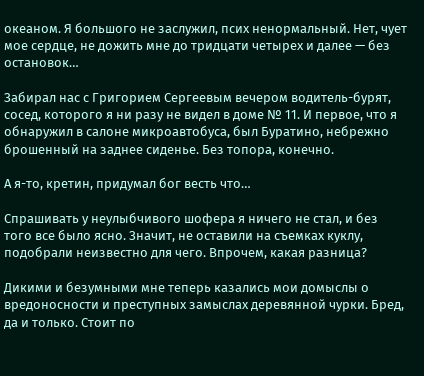океаном. Я большого не заслужил, псих ненормальный. Нет, чует мое сердце, не дожить мне до тридцати четырех и далее — без остановок…

Забирал нас с Григорием Сергеевым вечером водитель-бурят, сосед, которого я ни разу не видел в доме № 11. И первое, что я обнаружил в салоне микроавтобуса, был Буратино, небрежно брошенный на заднее сиденье. Без топора, конечно.

А я-то, кретин, придумал бог весть что…

Спрашивать у неулыбчивого шофера я ничего не стал, и без того все было ясно. Значит, не оставили на съемках куклу, подобрали неизвестно для чего. Впрочем, какая разница?

Дикими и безумными мне теперь казались мои домыслы о вредоносности и преступных замыслах деревянной чурки. Бред, да и только. Стоит по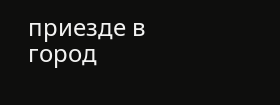приезде в город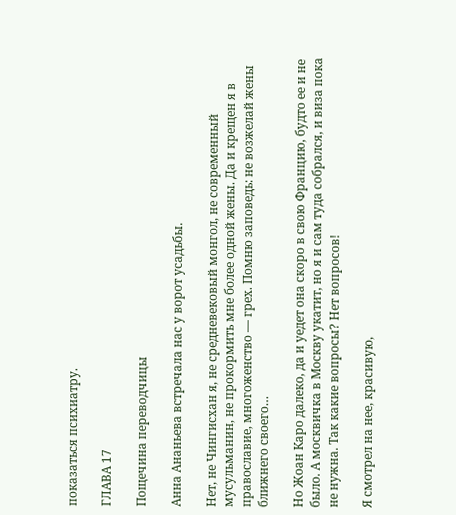показаться психиатру.

ГЛАВА 17

Пощечина переводчицы

Анна Ананьева встречала нас у ворот усадьбы.

Нет, не Чингисхан я, не средневековый монгол, не современный мусульманин, не прокормить мне более одной жены. Да и крещен я в православие, многоженство — грех. Помню заповедь: не возжелай жены ближнего своего…

Но Жоан Каро далеко, да и уедет она скоро в свою Францию, будто ее и не было. А москвичка в Москву укатит, но я и сам туда собрался, и виза пока не нужна. Так какие вопросы? Нет вопросов!

Я смотрел на нее, красивую,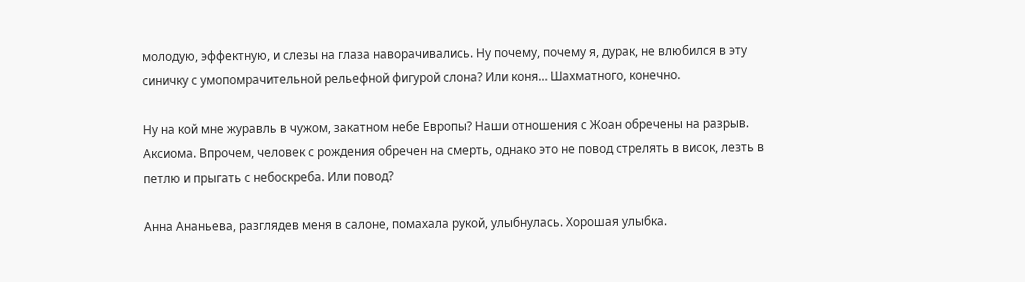молодую, эффектную, и слезы на глаза наворачивались. Ну почему, почему я, дурак, не влюбился в эту синичку с умопомрачительной рельефной фигурой слона? Или коня… Шахматного, конечно.

Ну на кой мне журавль в чужом, закатном небе Европы? Наши отношения с Жоан обречены на разрыв. Аксиома. Впрочем, человек с рождения обречен на смерть, однако это не повод стрелять в висок, лезть в петлю и прыгать с небоскреба. Или повод?

Анна Ананьева, разглядев меня в салоне, помахала рукой, улыбнулась. Хорошая улыбка.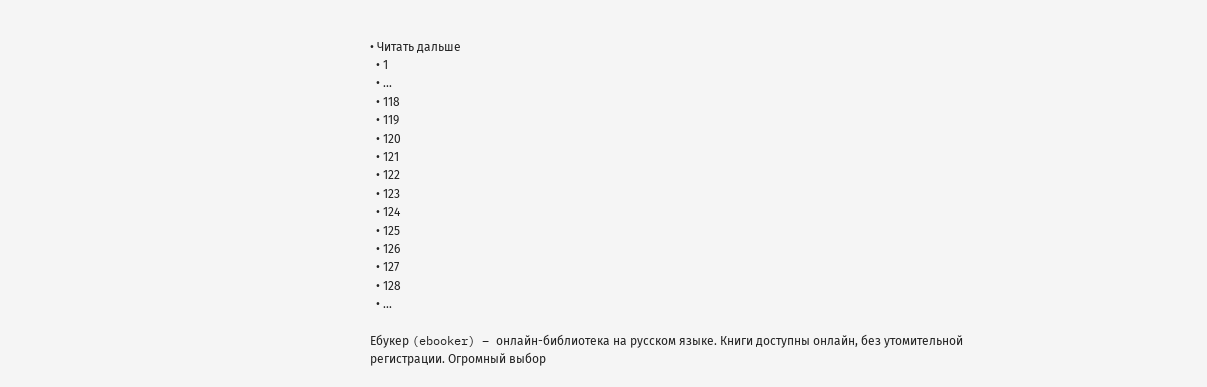• Читать дальше
  • 1
  • ...
  • 118
  • 119
  • 120
  • 121
  • 122
  • 123
  • 124
  • 125
  • 126
  • 127
  • 128
  • ...

Ебукер (ebooker) – онлайн-библиотека на русском языке. Книги доступны онлайн, без утомительной регистрации. Огромный выбор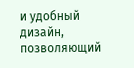и удобный дизайн, позволяющий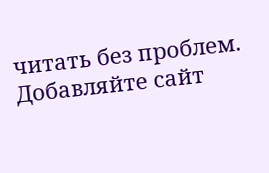читать без проблем. Добавляйте сайт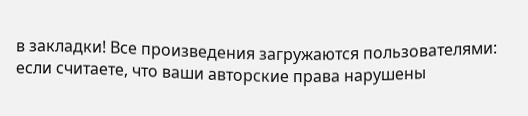в закладки! Все произведения загружаются пользователями: если считаете, что ваши авторские права нарушены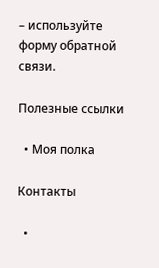– используйте форму обратной связи.

Полезные ссылки

  • Моя полка

Контакты

  •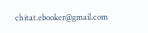chitat.ebooker@gmail.com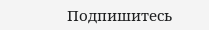Подпишитесь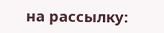на рассылку: